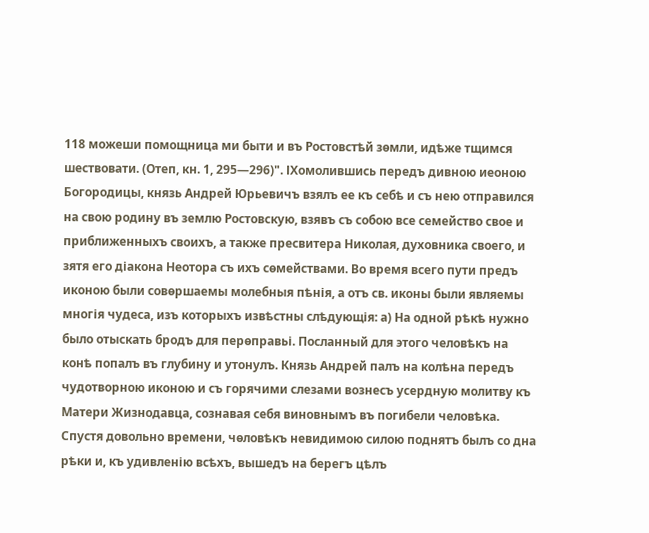118 можеши помощница ми быти и въ Ростовстѣй зѳмли, идѣже тщимся шествовати. (Отеп, кн. 1, 295—296)". ІХомолившись передъ дивною иеоною Богородицы, князь Андрей Юрьевичъ взялъ ее къ себѣ и съ нею отправился на свою родину въ землю Ростовскую, взявъ съ собою все семейство свое и приближенныхъ своихъ, а также пресвитера Николая, духовника своего, и зятя его діакона Неотора съ ихъ сѳмействами. Во время всего пути предъ иконою были совѳршаемы молебныя пѣнія, а отъ св. иконы были являемы многія чудеса, изъ которыхъ извѣстны слѣдующія: а) На одной рѣкѣ нужно было отыскать бродъ для перѳправьі. Посланный для этого человѣкъ на конѣ попалъ въ глубину и утонулъ. Князь Андрей палъ на колѣна передъ чудотворною иконою и съ горячими слезами вознесъ усердную молитву къ Матери Жизнодавца, сознавая себя виновнымъ въ погибели человѣка. Спустя довольно времени, чѳловѣкъ невидимою силою поднятъ былъ со дна рѣки и, къ удивленію всѣхъ, вышедъ на берегъ цѣлъ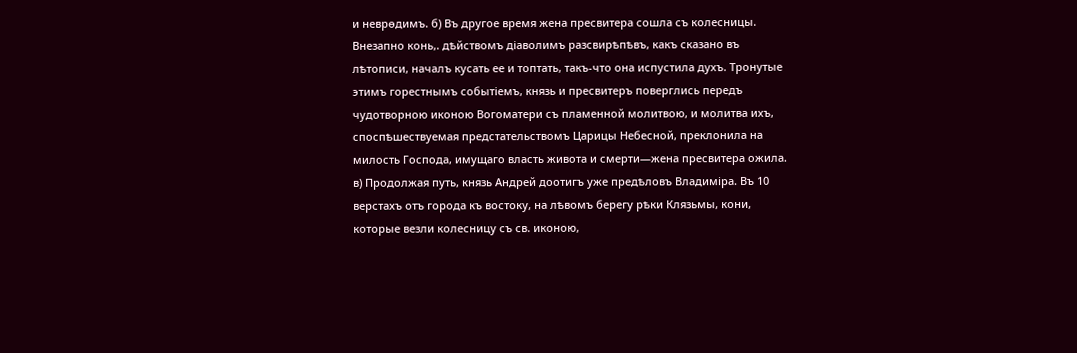и неврѳдимъ. б) Въ другое время жена пресвитера сошла съ колесницы. Внезапно конь,. дѣйствомъ діаволимъ разсвирѣпѣвъ, какъ сказано въ лѣтописи, началъ кусать ее и топтать, такъ-что она испустила духъ. Тронутые этимъ горестнымъ событіемъ, князь и пресвитеръ поверглись передъ чудотворною иконою Вогоматери съ пламенной молитвою, и молитва ихъ, споспѣшествуемая предстательствомъ Царицы Небесной, преклонила на милость Господа, имущаго власть живота и смерти—жена пресвитера ожила. в) Продолжая путь, князь Андрей доотигъ уже предѣловъ Владиміра. Въ 10 верстахъ отъ города къ востоку, на лѣвомъ берегу рѣки Клязьмы, кони, которые везли колесницу съ св. иконою,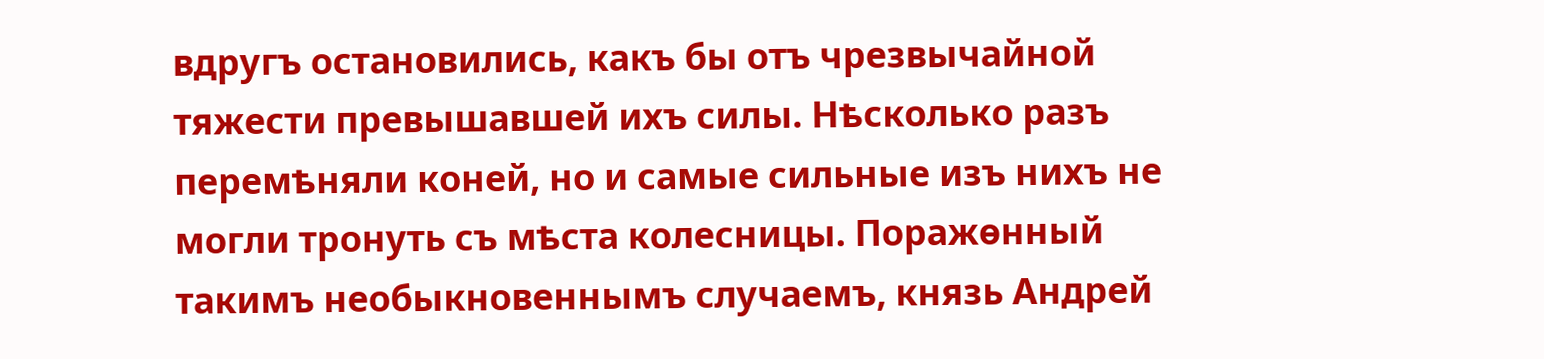вдругъ остановились, какъ бы отъ чрезвычайной тяжести превышавшей ихъ силы. Нѣсколько разъ перемѣняли коней, но и самые сильные изъ нихъ не могли тронуть съ мѣста колесницы. Поражѳнный такимъ необыкновеннымъ случаемъ, князь Андрей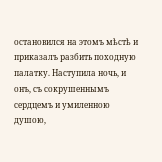остановился на этомъ мѣстѣ и приказалъ разбить походную палатку. Наступила ночь, и онъ, съ сокрушеннымъ сердцемъ и умиленною душою,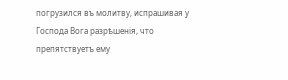погрузился въ молитву, испрашивая у Господа Вога разрѣшенія, что препятствуетъ ему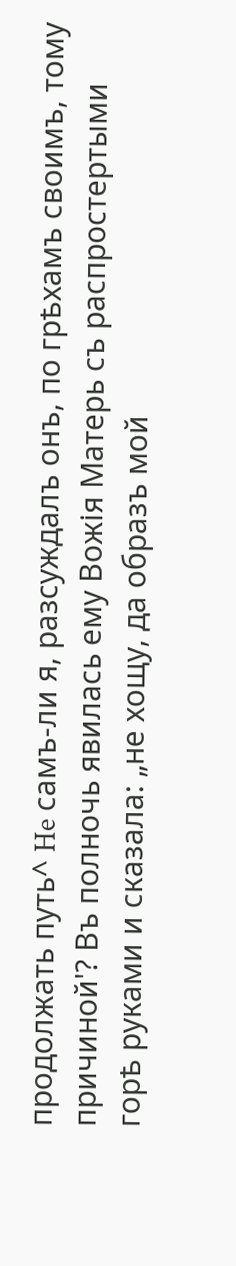продолжать путь^ He самъ-ли я, разсуждалъ онъ, по грѣхамъ своимъ, тому причиной'? Въ полночь явилась ему Вожія Матерь съ распростертыми горѣ руками и сказала: „не хощу, да образъ мой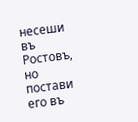несеши въ Ростовъ, но постави его въ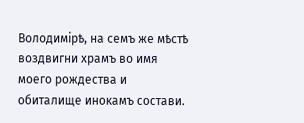Володимірѣ, на семъ же мѣстѣ воздвигни храмъ во имя моего рождества и обиталище инокамъ состави.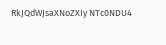RkJQdWJsaXNoZXIy NTc0NDU4